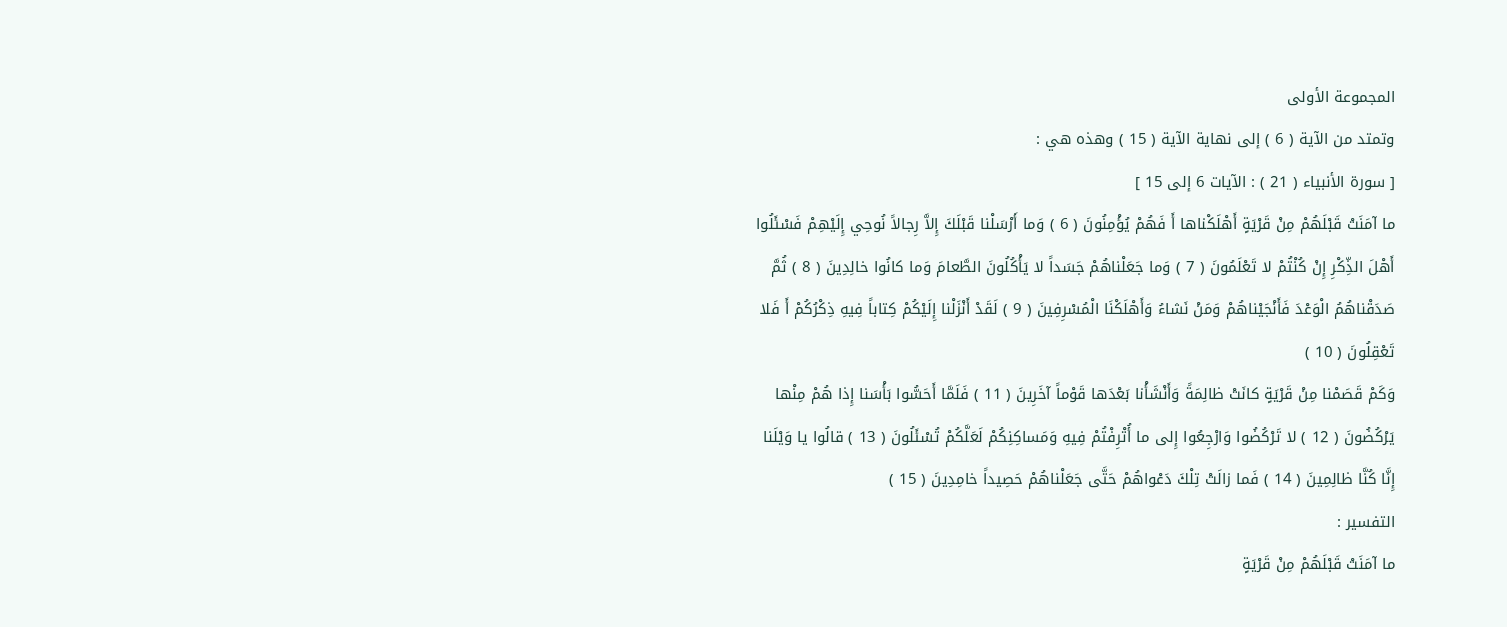المجموعة الأولى
وتمتد من الآية ( 6 ) إلى نهاية الآية ( 15 ) وهذه هي :
[ سورة الأنبياء ( 21 ) : الآيات 6 إلى 15 ]
ما آمَنَتْ قَبْلَهُمْ مِنْ قَرْيَةٍ أَهْلَكْناها أَ فَهُمْ يُؤْمِنُونَ ( 6 ) وَما أَرْسَلْنا قَبْلَكَ إِلاَّ رِجالاً نُوحِي إِلَيْهِمْ فَسْئَلُوا أَهْلَ الذِّكْرِ إِنْ كُنْتُمْ لا تَعْلَمُونَ ( 7 ) وَما جَعَلْناهُمْ جَسَداً لا يَأْكُلُونَ الطَّعامَ وَما كانُوا خالِدِينَ ( 8 ) ثُمَّ صَدَقْناهُمُ الْوَعْدَ فَأَنْجَيْناهُمْ وَمَنْ نَشاءُ وَأَهْلَكْنَا الْمُسْرِفِينَ ( 9 ) لَقَدْ أَنْزَلْنا إِلَيْكُمْ كِتاباً فِيهِ ذِكْرُكُمْ أَ فَلا تَعْقِلُونَ ( 10 )
وَكَمْ قَصَمْنا مِنْ قَرْيَةٍ كانَتْ ظالِمَةً وَأَنْشَأْنا بَعْدَها قَوْماً آخَرِينَ ( 11 ) فَلَمَّا أَحَسُّوا بَأْسَنا إِذا هُمْ مِنْها يَرْكُضُونَ ( 12 ) لا تَرْكُضُوا وَارْجِعُوا إِلى ما أُتْرِفْتُمْ فِيهِ وَمَساكِنِكُمْ لَعَلَّكُمْ تُسْئَلُونَ ( 13 ) قالُوا يا وَيْلَنا إِنَّا كُنَّا ظالِمِينَ ( 14 ) فَما زالَتْ تِلْكَ دَعْواهُمْ حَتَّى جَعَلْناهُمْ حَصِيداً خامِدِينَ ( 15 )
التفسير :
ما آمَنَتْ قَبْلَهُمْ مِنْ قَرْيَةٍ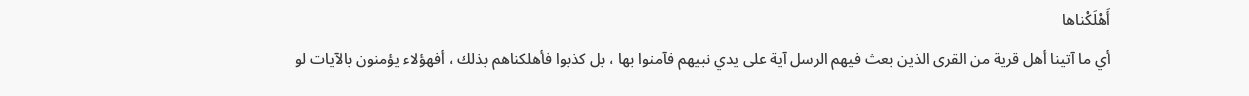أَهْلَكْناها
أي ما آتينا أهل قرية من القرى الذين بعث فيهم الرسل آية على يدي نبيهم فآمنوا بها ، بل كذبوا فأهلكناهم بذلك ، أفهؤلاء يؤمنون بالآيات لو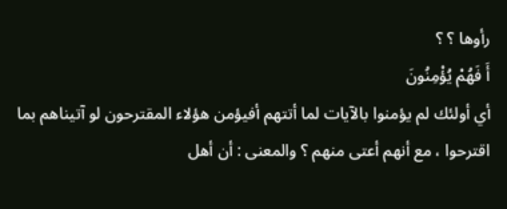رأوها ؟ ؟
أَ فَهُمْ يُؤْمِنُونَ
أي أولئك لم يؤمنوا بالآيات لما أتتهم أفيؤمن هؤلاء المقترحون لو آتيناهم بما اقترحوا ، مع أنهم أعتى منهم ؟ والمعنى : أن أهل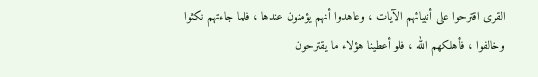القرى اقترحوا على أنبيائهم الآيات ، وعاهدوا أنهم يؤمنون عندها ، فلما جاءتهم نكثوا وخالفوا ، فأهلكهم الله ، فلو أعطينا هؤلاء ما يقترحون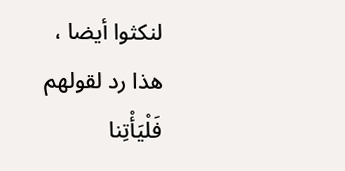لنكثوا أيضا ، هذا رد لقولهم
فَلْيَأْتِنا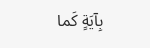بِآيَةٍ كَما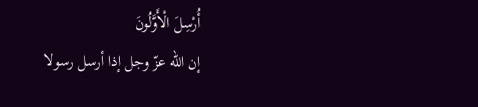أُرْسِلَ الْأَوَّلُونَ
إن الله عزّ وجل إذا أرسل رسولا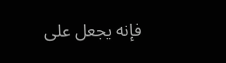فإنه يجعل على